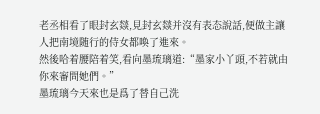老丞相看了眼封玄燚,見封玄燚并沒有表态說話,便做主讓人把南境随行的侍女都喚了進來。
然後哈着腰陪着笑,看向墨琉璃道:“墨家小丫頭,不若就由你來審問她們。”
墨琉璃今天來也是爲了替自己洗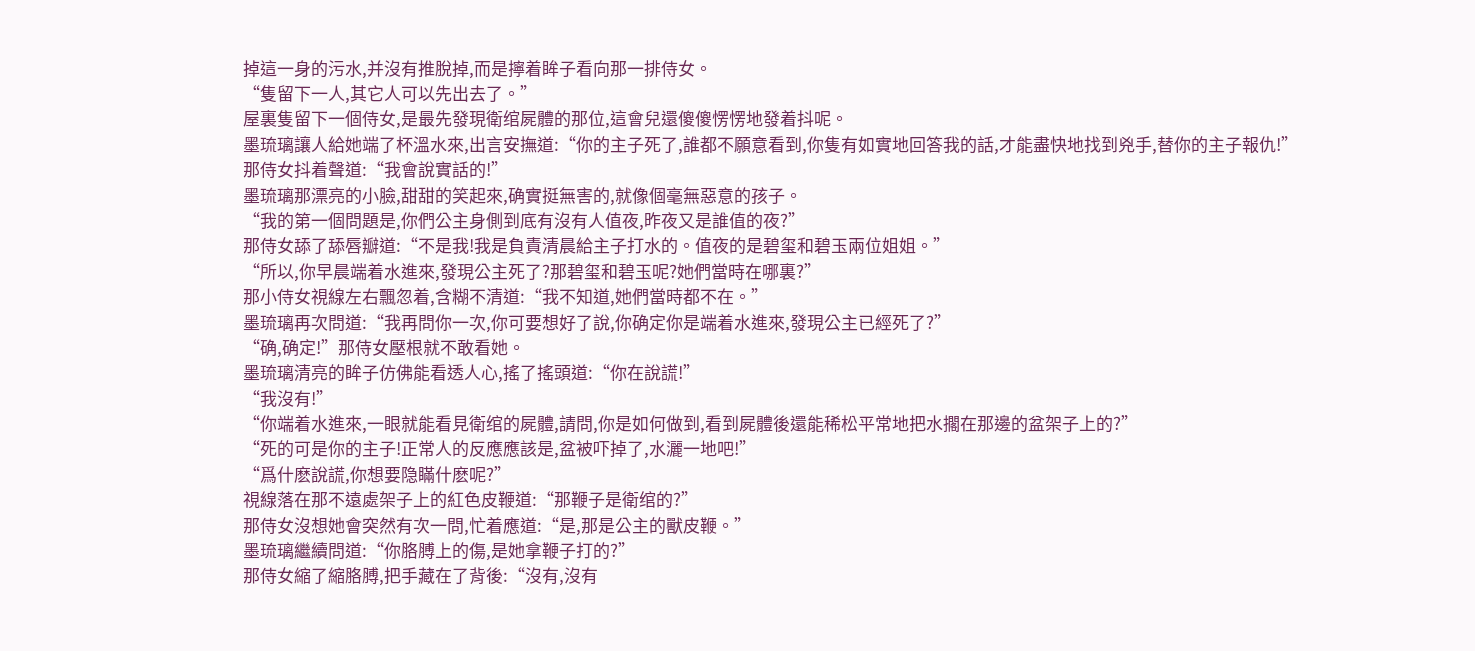掉這一身的污水,并沒有推脫掉,而是擰着眸子看向那一排侍女。
“隻留下一人,其它人可以先出去了。”
屋裏隻留下一個侍女,是最先發現衛绾屍體的那位,這會兒還傻傻愣愣地發着抖呢。
墨琉璃讓人給她端了杯溫水來,出言安撫道:“你的主子死了,誰都不願意看到,你隻有如實地回答我的話,才能盡快地找到兇手,替你的主子報仇!”
那侍女抖着聲道:“我會說實話的!”
墨琉璃那漂亮的小臉,甜甜的笑起來,确實挺無害的,就像個毫無惡意的孩子。
“我的第一個問題是,你們公主身側到底有沒有人值夜,昨夜又是誰值的夜?”
那侍女舔了舔唇瓣道:“不是我!我是負責清晨給主子打水的。值夜的是碧玺和碧玉兩位姐姐。”
“所以,你早晨端着水進來,發現公主死了?那碧玺和碧玉呢?她們當時在哪裏?”
那小侍女視線左右飄忽着,含糊不清道:“我不知道,她們當時都不在。”
墨琉璃再次問道:“我再問你一次,你可要想好了說,你确定你是端着水進來,發現公主已經死了?”
“确,确定!”那侍女壓根就不敢看她。
墨琉璃清亮的眸子仿佛能看透人心,搖了搖頭道:“你在說謊!”
“我沒有!”
“你端着水進來,一眼就能看見衛绾的屍體,請問,你是如何做到,看到屍體後還能稀松平常地把水擱在那邊的盆架子上的?”
“死的可是你的主子!正常人的反應應該是,盆被吓掉了,水灑一地吧!”
“爲什麽說謊,你想要隐瞞什麽呢?”
視線落在那不遠處架子上的紅色皮鞭道:“那鞭子是衛绾的?”
那侍女沒想她會突然有次一問,忙着應道:“是,那是公主的獸皮鞭。”
墨琉璃繼續問道:“你胳膊上的傷,是她拿鞭子打的?”
那侍女縮了縮胳膊,把手藏在了背後:“沒有,沒有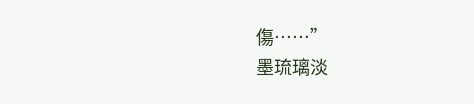傷……”
墨琉璃淡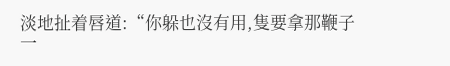淡地扯着唇道:“你躲也沒有用,隻要拿那鞭子一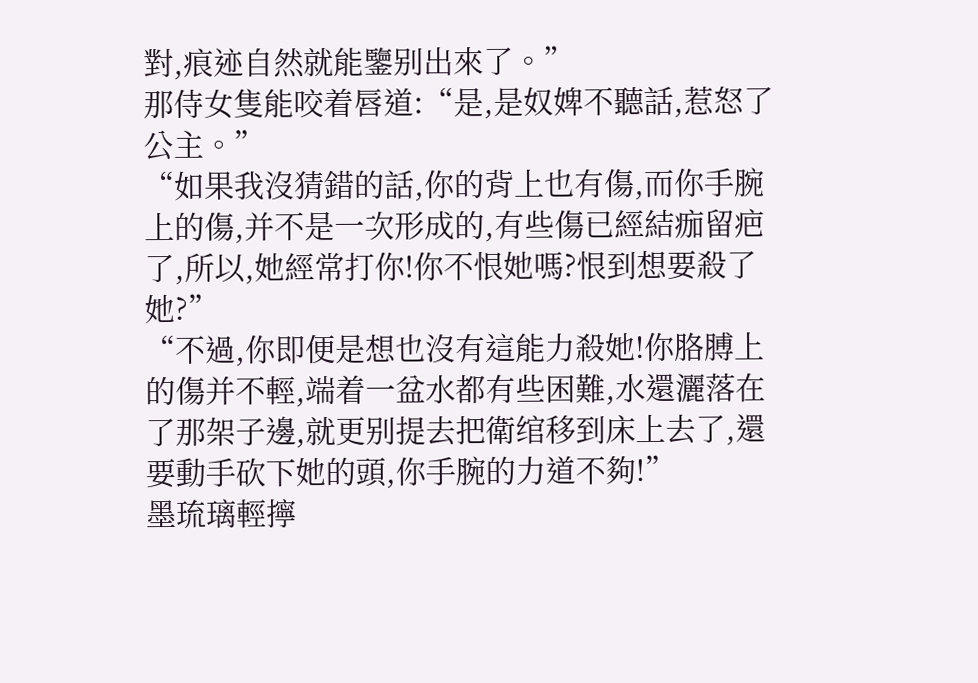對,痕迹自然就能鑒别出來了。”
那侍女隻能咬着唇道:“是,是奴婢不聽話,惹怒了公主。”
“如果我沒猜錯的話,你的背上也有傷,而你手腕上的傷,并不是一次形成的,有些傷已經結痂留疤了,所以,她經常打你!你不恨她嗎?恨到想要殺了她?”
“不過,你即便是想也沒有這能力殺她!你胳膊上的傷并不輕,端着一盆水都有些困難,水還灑落在了那架子邊,就更别提去把衛绾移到床上去了,還要動手砍下她的頭,你手腕的力道不夠!”
墨琉璃輕擰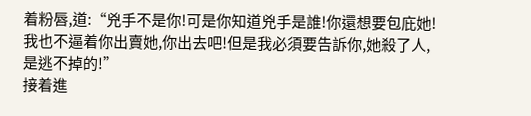着粉唇,道:“兇手不是你!可是你知道兇手是誰!你還想要包庇她!我也不逼着你出賣她,你出去吧!但是我必須要告訴你,她殺了人,是逃不掉的!”
接着進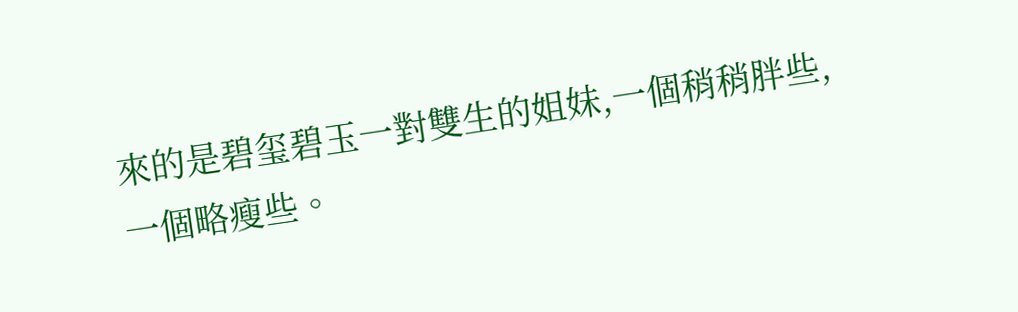來的是碧玺碧玉一對雙生的姐妹,一個稍稍胖些,一個略瘦些。